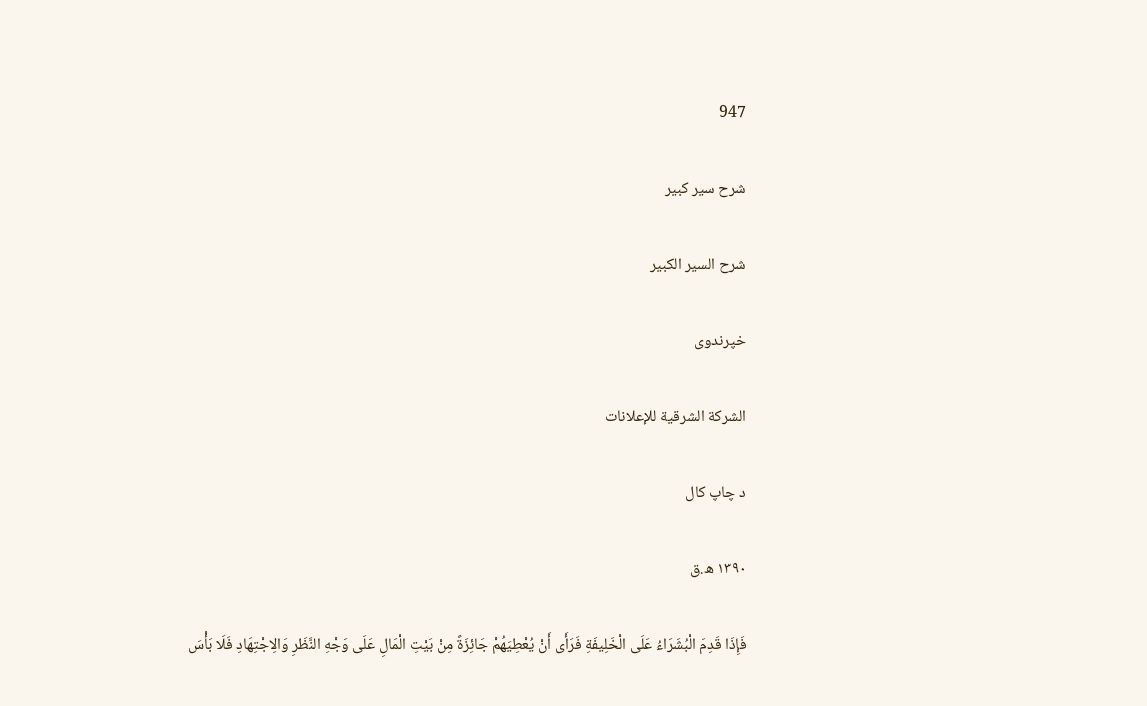947

شرح سیر کبیر

شرح السير الكبير

خپرندوی

الشركة الشرقية للإعلانات

د چاپ کال

۱۳۹۰ ه.ق

فَإِذَا قَدِمَ الْبُشَرَاءُ عَلَى الْخَلِيفَةِ فَرَأَى أَنْ يُعْطِيَهُمْ جَائِزَةً مِنْ بَيْتِ الْمَالِ عَلَى وَجْهِ النَّظَرِ وَالِاجْتِهَادِ فَلَا بَأْسَ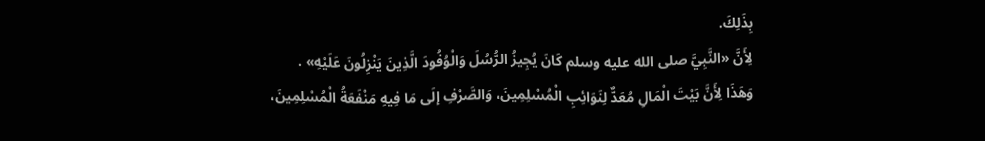بِذَلِكَ.
لِأَنَّ «النَّبِيَّ صلى الله عليه وسلم كَانَ يُجِيزُ الرُّسُلَ وَالْوُفُودَ الَّذِينَ يَنْزِلُونَ عَلَيْهِ» .
وَهَذَا لِأَنَّ بَيْتَ الْمَالِ مُعَدٌّ لِنَوَائِبِ الْمُسْلِمِينَ، وَالصَّرْفِ إلَى مَا فِيهِ مَنْفَعَةُ الْمُسْلِمِينَ،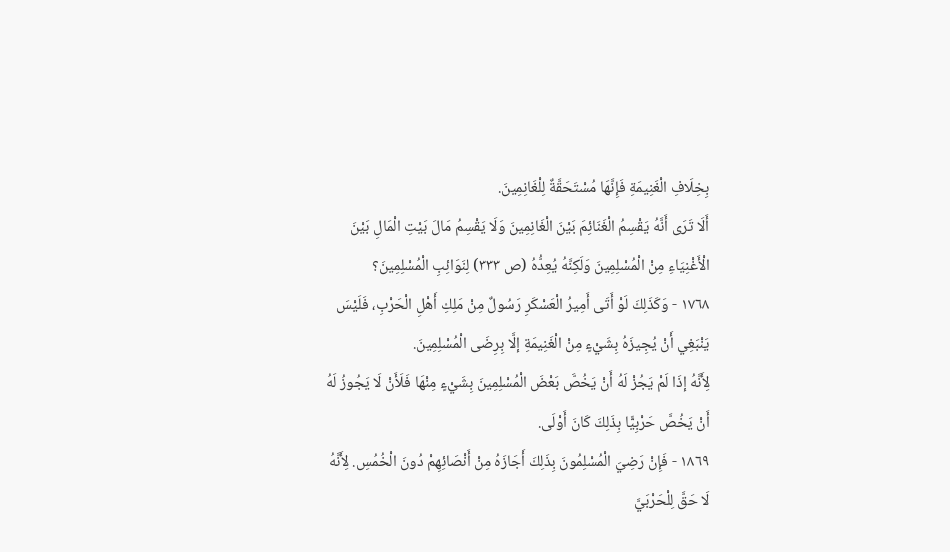بِخِلَافِ الْغَنِيمَةِ فَإِنَّهَا مُسْتَحَقَّةٌ لِلْغَانِمِينَ.
أَلَا تَرَى أَنَّهُ يَقْسِمُ الْغَنَائِمَ بَيْنَ الْغَانِمِينَ وَلَا يَقْسِمُ مَالَ بَيْتِ الْمَالِ بَيْنَ الْأَغْنِيَاءِ مِنْ الْمُسْلِمِينَ وَلَكِنَّهُ يُعِدُّهُ (ص ٣٣٣) لِنَوَائِبِ الْمُسْلِمِينَ؟
١٧٦٨ - وَكَذَلِكَ لَوْ أَتَى أَمِيرُ الْعَسْكَرِ رَسُولٌ مِنْ مَلِكِ أَهْلِ الْحَرْبِ، فَلَيْسَ يَنْبَغِي أَنْ يُجِيزَهُ بِشَيْءٍ مِنْ الْغَنِيمَةِ إلَّا بِرِضَى الْمُسْلِمِينَ.
لِأَنَّهُ إذَا لَمْ يَجُزْ لَهُ أَنْ يَخُصَّ بَعْضَ الْمُسْلِمِينَ بِشَيْءٍ مِنْهَا فَلَأَنْ لَا يَجُوزُ لَهُ أَنْ يَخُصَّ حَرْبِيًّا بِذَلِكَ كَانَ أَوْلَى.
١٨٦٩ - فَإِنْ رَضِيَ الْمُسْلِمُونَ بِذَلِكَ أَجَازَهُ مِنْ أَنْصَائِهِمْ دُونَ الْخُمُسِ. لِأَنَّهُ لَا حَقَّ لِلْحَرْبَيَّ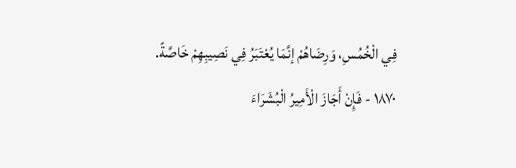فِي الْخُمُسِ، وَرِضَاهُمْ إنَّمَا يُعْتَبَرُ فِي نَصِيبِهِمْ خَاصَّةً.
١٨٧٠ - فَإِنْ أَجَازَ الْأَمِيرُ الْبُشَرَاءَ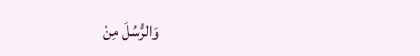وَالرُّسُلَ مِنْ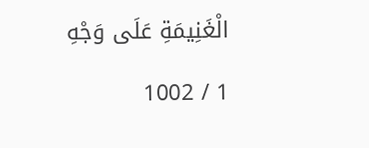الْغَنِيمَةِ عَلَى وَجْهِ

1 / 1002